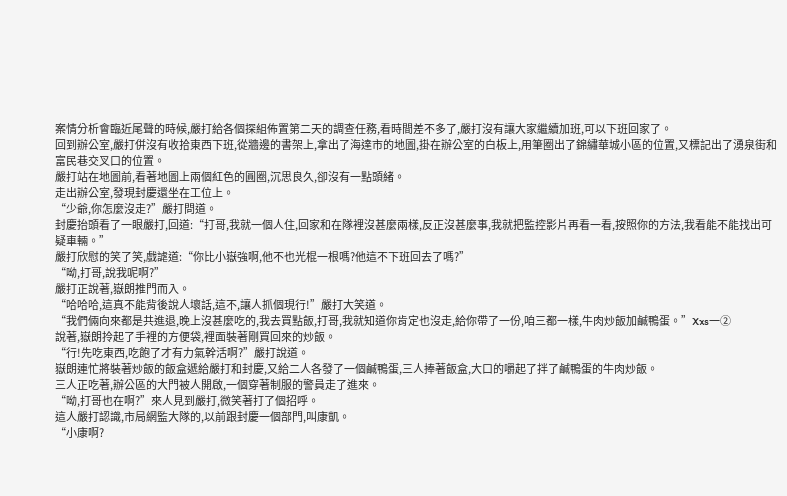案情分析會臨近尾聲的時候,嚴打給各個探組佈置第二天的調查任務,看時間差不多了,嚴打沒有讓大家繼續加班,可以下班回家了。
回到辦公室,嚴打併沒有收拾東西下班,從牆邊的書架上,拿出了海達市的地圖,掛在辦公室的白板上,用筆圈出了錦繡華城小區的位置,又標記出了湧泉街和富民巷交叉口的位置。
嚴打站在地圖前,看著地圖上兩個紅色的圓圈,沉思良久,卻沒有一點頭緒。
走出辦公室,發現封慶還坐在工位上。
“少爺,你怎麼沒走?”嚴打問道。
封慶抬頭看了一眼嚴打,回道:“打哥,我就一個人住,回家和在隊裡沒甚麼兩樣,反正沒甚麼事,我就把監控影片再看一看,按照你的方法,我看能不能找出可疑車輛。”
嚴打欣慰的笑了笑,戲謔道:“你比小嶽強啊,他不也光棍一根嗎?他這不下班回去了嗎?”
“呦,打哥,說我呢啊?”
嚴打正說著,嶽朗推門而入。
“哈哈哈,這真不能背後說人壞話,這不,讓人抓個現行!”嚴打大笑道。
“我們倆向來都是共進退,晚上沒甚麼吃的,我去買點飯,打哥,我就知道你肯定也沒走,給你帶了一份,咱三都一樣,牛肉炒飯加鹹鴨蛋。”Xxs一②
說著,嶽朗拎起了手裡的方便袋,裡面裝著剛買回來的炒飯。
“行!先吃東西,吃飽了才有力氣幹活啊?”嚴打說道。
嶽朗連忙將裝著炒飯的飯盒遞給嚴打和封慶,又給二人各發了一個鹹鴨蛋,三人捧著飯盒,大口的嚼起了拌了鹹鴨蛋的牛肉炒飯。
三人正吃著,辦公區的大門被人開啟,一個穿著制服的警員走了進來。
“呦,打哥也在啊?”來人見到嚴打,微笑著打了個招呼。
這人嚴打認識,市局網監大隊的,以前跟封慶一個部門,叫康凱。
“小康啊?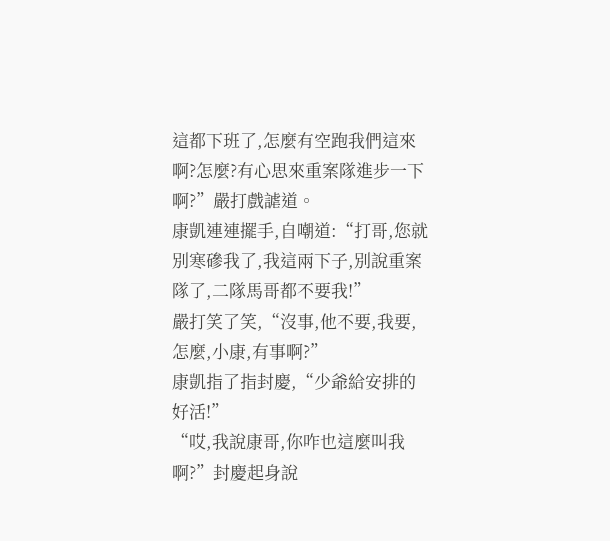這都下班了,怎麼有空跑我們這來啊?怎麼?有心思來重案隊進步一下啊?”嚴打戲謔道。
康凱連連擺手,自嘲道:“打哥,您就別寒磣我了,我這兩下子,別說重案隊了,二隊馬哥都不要我!”
嚴打笑了笑,“沒事,他不要,我要,怎麼,小康,有事啊?”
康凱指了指封慶,“少爺給安排的好活!”
“哎,我說康哥,你咋也這麼叫我啊?”封慶起身說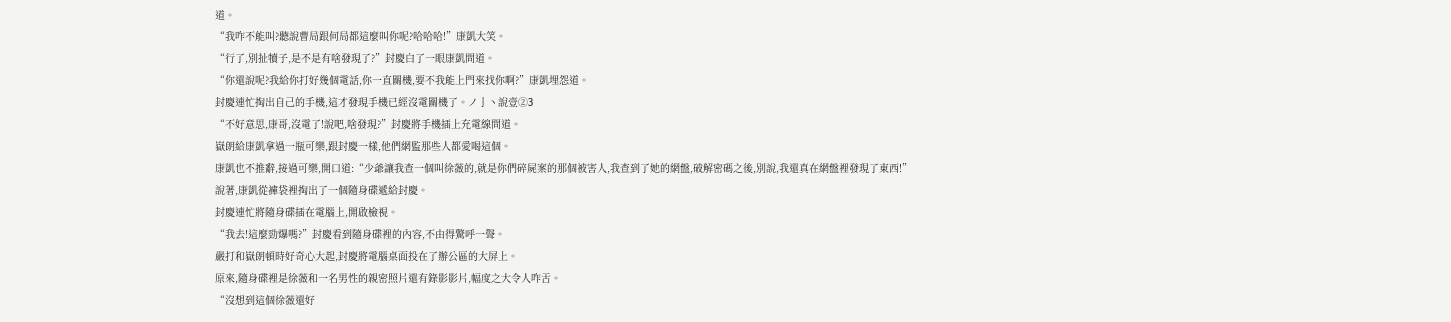道。
“我咋不能叫?聽說曹局跟何局都這麼叫你呢?哈哈哈!”康凱大笑。
“行了,別扯犢子,是不是有啥發現了?”封慶白了一眼康凱問道。
“你還說呢?我給你打好幾個電話,你一直關機,要不我能上門來找你啊?”康凱埋怨道。
封慶連忙掏出自己的手機,這才發現手機已經沒電關機了。ノ亅丶說壹②З
“不好意思,康哥,沒電了!說吧,啥發現?”封慶將手機插上充電線問道。
嶽朗給康凱拿過一瓶可樂,跟封慶一樣,他們網監那些人都愛喝這個。
康凱也不推辭,接過可樂,開口道:“少爺讓我查一個叫徐薇的,就是你們碎屍案的那個被害人,我查到了她的網盤,破解密碼之後,別說,我還真在網盤裡發現了東西!”
說著,康凱從褲袋裡掏出了一個隨身碟遞給封慶。
封慶連忙將隨身碟插在電腦上,開啟檢視。
“我去!這麼勁爆嗎?”封慶看到隨身碟裡的內容,不由得驚呼一聲。
嚴打和嶽朗頓時好奇心大起,封慶將電腦桌面投在了辦公區的大屏上。
原來,隨身碟裡是徐薇和一名男性的親密照片還有錄影影片,幅度之大令人咋舌。
“沒想到這個徐薇還好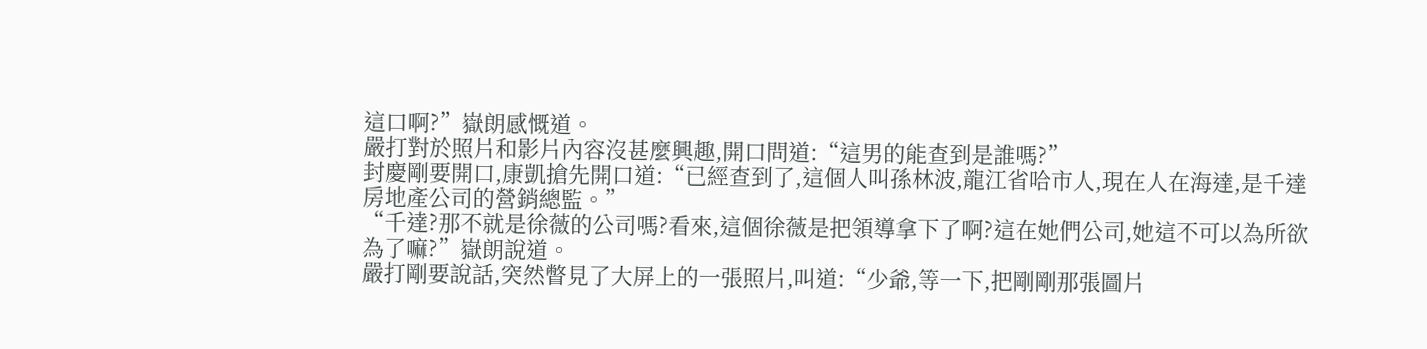這口啊?”嶽朗感慨道。
嚴打對於照片和影片內容沒甚麼興趣,開口問道:“這男的能查到是誰嗎?”
封慶剛要開口,康凱搶先開口道:“已經查到了,這個人叫孫林波,龍江省哈市人,現在人在海達,是千達房地產公司的營銷總監。”
“千達?那不就是徐薇的公司嗎?看來,這個徐薇是把領導拿下了啊?這在她們公司,她這不可以為所欲為了嘛?”嶽朗說道。
嚴打剛要說話,突然瞥見了大屏上的一張照片,叫道:“少爺,等一下,把剛剛那張圖片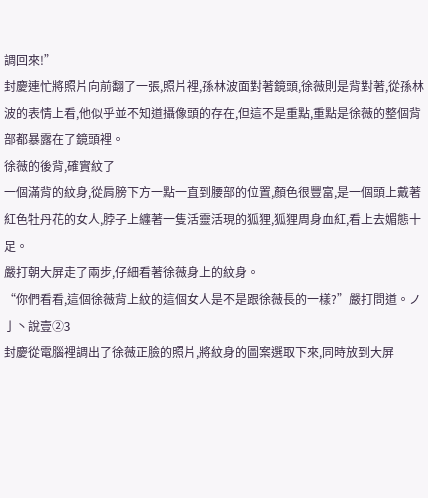調回來!”
封慶連忙將照片向前翻了一張,照片裡,孫林波面對著鏡頭,徐薇則是背對著,從孫林波的表情上看,他似乎並不知道攝像頭的存在,但這不是重點,重點是徐薇的整個背部都暴露在了鏡頭裡。
徐薇的後背,確實紋了
一個滿背的紋身,從肩膀下方一點一直到腰部的位置,顏色很豐富,是一個頭上戴著紅色牡丹花的女人,脖子上纏著一隻活靈活現的狐狸,狐狸周身血紅,看上去媚態十足。
嚴打朝大屏走了兩步,仔細看著徐薇身上的紋身。
“你們看看,這個徐薇背上紋的這個女人是不是跟徐薇長的一樣?”嚴打問道。ノ亅丶說壹②З
封慶從電腦裡調出了徐薇正臉的照片,將紋身的圖案選取下來,同時放到大屏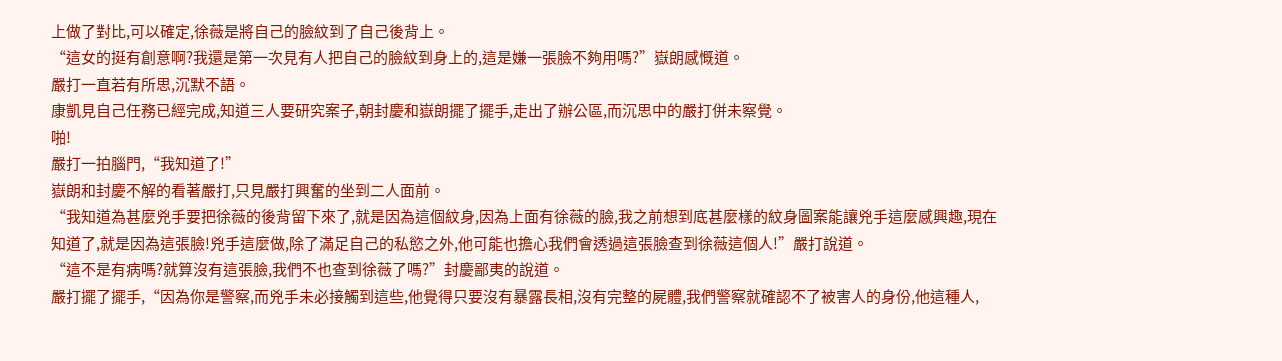上做了對比,可以確定,徐薇是將自己的臉紋到了自己後背上。
“這女的挺有創意啊?我還是第一次見有人把自己的臉紋到身上的,這是嫌一張臉不夠用嗎?”嶽朗感慨道。
嚴打一直若有所思,沉默不語。
康凱見自己任務已經完成,知道三人要研究案子,朝封慶和嶽朗擺了擺手,走出了辦公區,而沉思中的嚴打併未察覺。
啪!
嚴打一拍腦門,“我知道了!”
嶽朗和封慶不解的看著嚴打,只見嚴打興奮的坐到二人面前。
“我知道為甚麼兇手要把徐薇的後背留下來了,就是因為這個紋身,因為上面有徐薇的臉,我之前想到底甚麼樣的紋身圖案能讓兇手這麼感興趣,現在知道了,就是因為這張臉!兇手這麼做,除了滿足自己的私慾之外,他可能也擔心我們會透過這張臉查到徐薇這個人!”嚴打說道。
“這不是有病嗎?就算沒有這張臉,我們不也查到徐薇了嗎?”封慶鄙夷的說道。
嚴打擺了擺手,“因為你是警察,而兇手未必接觸到這些,他覺得只要沒有暴露長相,沒有完整的屍體,我們警察就確認不了被害人的身份,他這種人,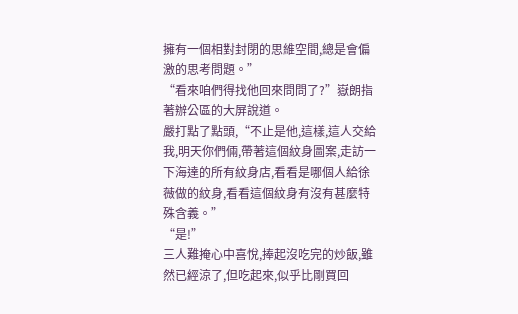擁有一個相對封閉的思維空間,總是會偏激的思考問題。”
“看來咱們得找他回來問問了?”嶽朗指著辦公區的大屏說道。
嚴打點了點頭,“不止是他,這樣,這人交給我,明天你們倆,帶著這個紋身圖案,走訪一下海達的所有紋身店,看看是哪個人給徐薇做的紋身,看看這個紋身有沒有甚麼特殊含義。”
“是!”
三人難掩心中喜悅,捧起沒吃完的炒飯,雖然已經涼了,但吃起來,似乎比剛買回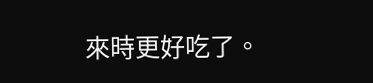來時更好吃了。